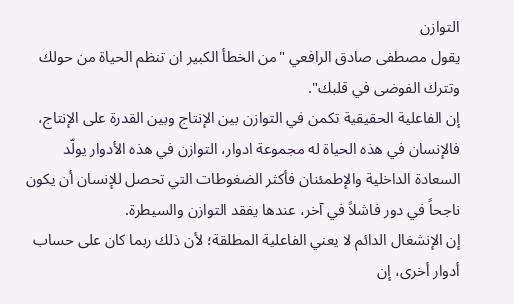التوازن
يقول مصطفى صادق الرافعي "من الخطأ الكبير ان تنظم الحياة من حولك وتترك الفوضى في قلبك".
إن الفاعلية الحقيقية تكمن في التوازن بين الإنتاج وبين القدرة على الإنتاج، فالإنسان في هذه الحياة له مجموعة ادوار، التوازن في هذه الأدوار يولّد السعادة الداخلية والإطمئنان فأكثر الضغوطات التي تحصل للإنسان أن يكون ناجحاً في دور فاشلاً في آخر، عندها يفقد التوازن والسيطرة.
إن الإنشغال الدائم لا يعني الفاعلية المطلقة؛ لأن ذلك ربما كان على حساب أدوار أخرى، إن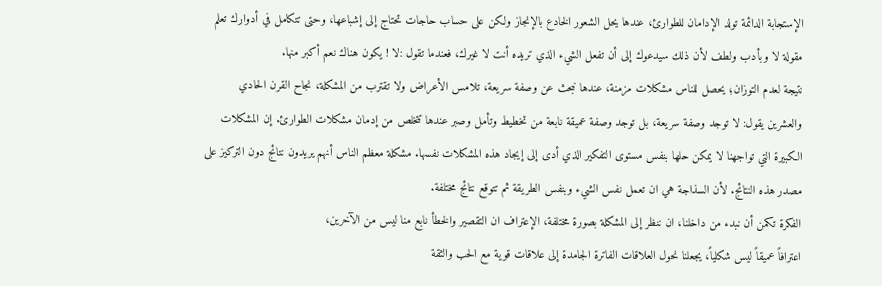الإستجابة الدائمة تولد الإدامان للطوارئ، عندها يحل الشعور الخادع بالإنجاز ولكن على حساب حاجات تحتاج إلى إشباعها، وحتى تتكامل في أدوارك تعلم مقولة لا وبأدب ولطف لأن ذلك سيدعوك إلى أن تفعل الشيء الذي تريده أنت لا غيرك، فعندما تقول :لا ! يكون هناك نعم أكبر منها.
نتيجة لعدم التوزان؛ يحصل للناس مشكلات مزمنة، عندها نبحث عن وصفة سريعة، تلامس الأعراض ولا تقترب من المشكلة، نجاح القرن الحادي والعشرين يقول: لا توجد وصفة سريعة، بل توجد وصفة عميقة نابعة من تخطيط وتأمل وصبر عندها تتخلص من إدمان مشكلات الطوارئ. إن المشكلات الكبيرة التي تواجهنا لا يمكن حلها بنفس مستوى التفكير الذي أدى إلى إيجاد هذه المشكلات نفسها. مشكلة معظم الناس أنهم يريدون نتائج دون التركيز على مصدر هذه النتائج. لأن السذاجة هي ان تعمل نفس الشيء وبنفس الطريقة ثم تتوقع نتائج مختلفة.
الفكرة تكمن أن نبدء من داخلنا، ان ننظر إلى المشكلة بصورة مختلفة، الإعتراف ان التقصير والخطأ نابع منا ليس من الآخرين،
اعترافاً عميقاً ليس شكلياً، يجعلنا نحول العلاقات الفاترة الجامدة إلى علاقات قوية مع الحب والثقة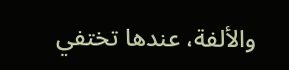والألفة، عندها تختفي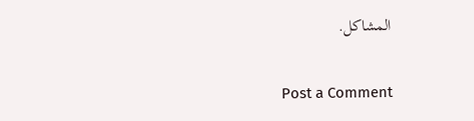المشاكل.

Post a Comment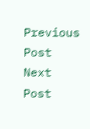Previous Post Next Post